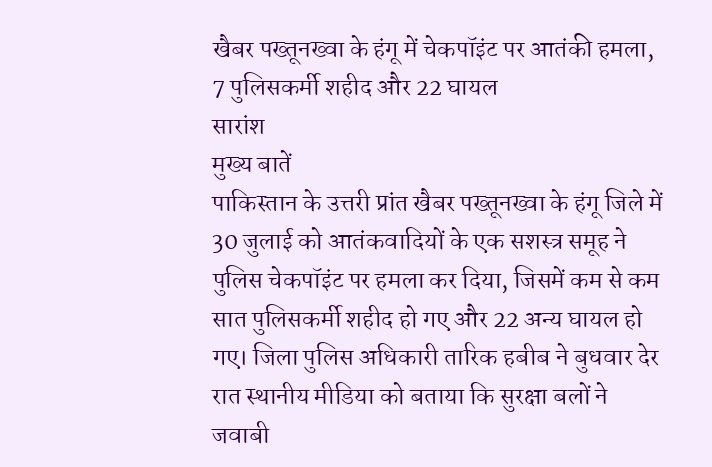खैबर पख्तूनख्वा के हंगू में चेकपॉइंट पर आतंकी हमला, 7 पुलिसकर्मी शहीद और 22 घायल
सारांश
मुख्य बातें
पाकिस्तान के उत्तरी प्रांत खैबर पख्तूनख्वा के हंगू जिले में 30 जुलाई को आतंकवादियों के एक सशस्त्र समूह ने पुलिस चेकपॉइंट पर हमला कर दिया, जिसमें कम से कम सात पुलिसकर्मी शहीद हो गए और 22 अन्य घायल हो गए। जिला पुलिस अधिकारी तारिक हबीब ने बुधवार देर रात स्थानीय मीडिया को बताया कि सुरक्षा बलों ने जवाबी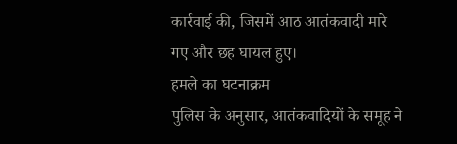कार्रवाई की, जिसमें आठ आतंकवादी मारे गए और छह घायल हुए।
हमले का घटनाक्रम
पुलिस के अनुसार, आतंकवादियों के समूह ने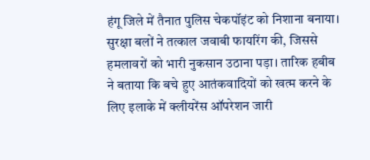हंगू जिले में तैनात पुलिस चेकपॉइंट को निशाना बनाया। सुरक्षा बलों ने तत्काल जवाबी फायरिंग की, जिससे हमलावरों को भारी नुकसान उठाना पड़ा। तारिक हबीब ने बताया कि बचे हुए आतंकवादियों को खत्म करने के लिए इलाके में क्लीयरेंस ऑपरेशन जारी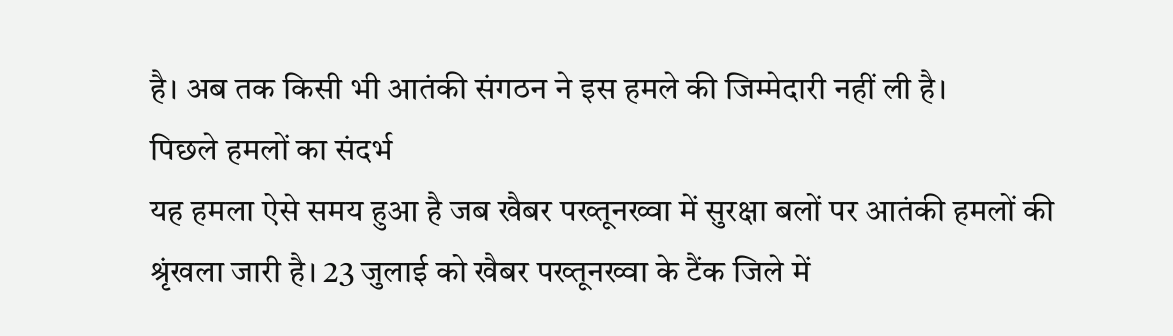है। अब तक किसी भी आतंकी संगठन ने इस हमले की जिम्मेदारी नहीं ली है।
पिछले हमलों का संदर्भ
यह हमला ऐसे समय हुआ है जब खैबर पख्तूनख्वा में सुरक्षा बलों पर आतंकी हमलों की श्रृंखला जारी है। 23 जुलाई को खैबर पख्तूनख्वा के टैंक जिले में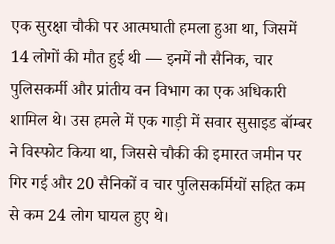एक सुरक्षा चौकी पर आत्मघाती हमला हुआ था, जिसमें 14 लोगों की मौत हुई थी — इनमें नौ सैनिक, चार पुलिसकर्मी और प्रांतीय वन विभाग का एक अधिकारी शामिल थे। उस हमले में एक गाड़ी में सवार सुसाइड बॉम्बर ने विस्फोट किया था, जिससे चौकी की इमारत जमीन पर गिर गई और 20 सैनिकों व चार पुलिसकर्मियों सहित कम से कम 24 लोग घायल हुए थे।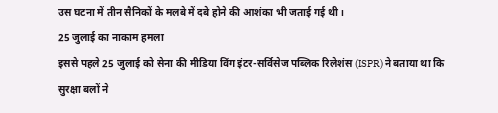उस घटना में तीन सैनिकों के मलबे में दबे होने की आशंका भी जताई गई थी।
25 जुलाई का नाकाम हमला
इससे पहले 25 जुलाई को सेना की मीडिया विंग इंटर-सर्विसेज पब्लिक रिलेशंस (ISPR) ने बताया था कि सुरक्षा बलों ने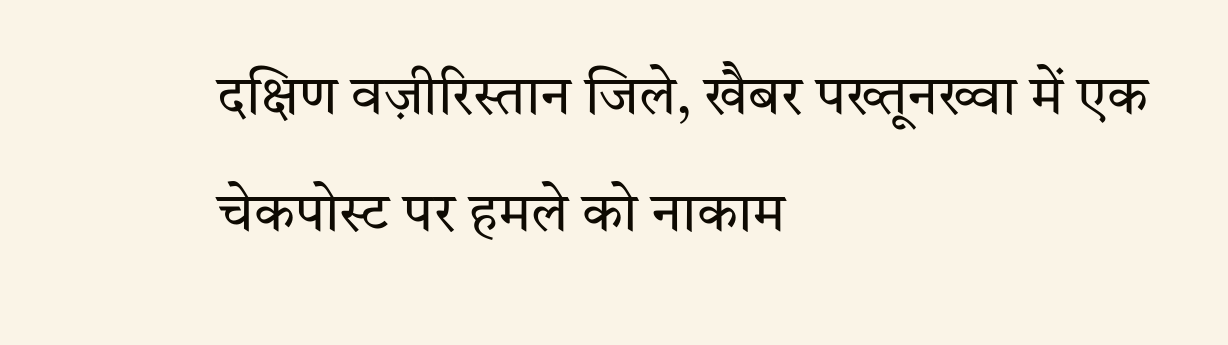दक्षिण वज़ीरिस्तान जिले, खैबर पख्तूनख्वा में एक चेकपोस्ट पर हमले को नाकाम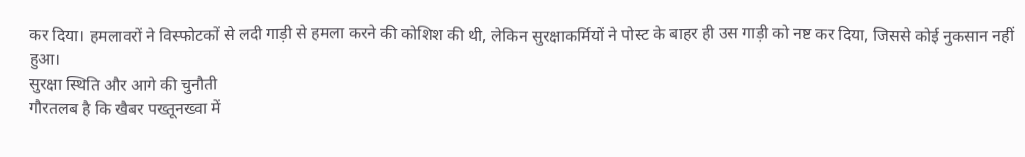कर दिया। हमलावरों ने विस्फोटकों से लदी गाड़ी से हमला करने की कोशिश की थी, लेकिन सुरक्षाकर्मियों ने पोस्ट के बाहर ही उस गाड़ी को नष्ट कर दिया, जिससे कोई नुकसान नहीं हुआ।
सुरक्षा स्थिति और आगे की चुनौती
गौरतलब है कि खैबर पख्तूनख्वा में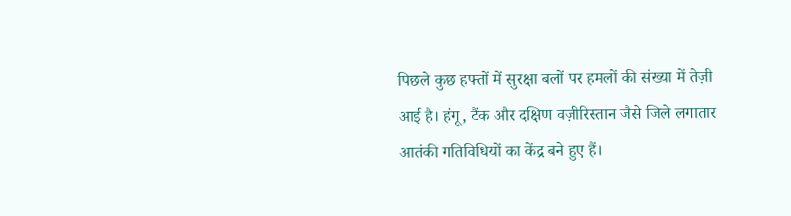पिछले कुछ हफ्तों में सुरक्षा बलों पर हमलों की संख्या में तेज़ी आई है। हंगू, टैंक और दक्षिण वज़ीरिस्तान जैसे जिले लगातार आतंकी गतिविधियों का केंद्र बने हुए हैं।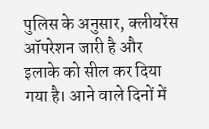पुलिस के अनुसार, क्लीयरेंस ऑपरेशन जारी है और इलाके को सील कर दिया गया है। आने वाले दिनों में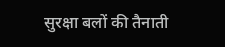सुरक्षा बलों की तैनाती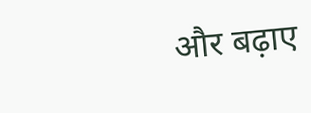और बढ़ाए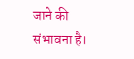जाने की संभावना है।